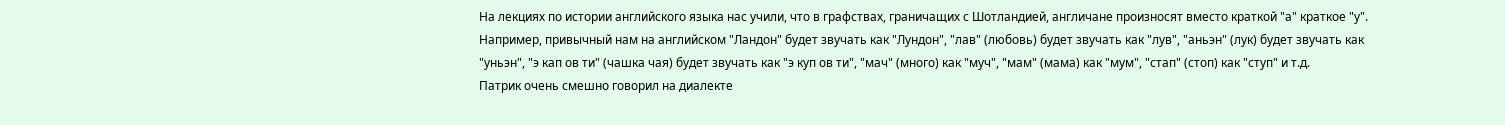На лекциях по истории английского языка нас учили, что в графствах, граничащих с Шотландией, англичане произносят вместо краткой "а" краткое "у". Например, привычный нам на английском "Ландон" будет звучать как "Лундон", "лав" (любовь) будет звучать как "лув", "аньэн" (лук) будет звучать как "уньэн", "э кап ов ти" (чашка чая) будет звучать как "э куп ов ти", "мач" (много) как "муч", "мам" (мама) как "мум", "стап" (стоп) как "ступ" и т.д.
Патрик очень смешно говорил на диалекте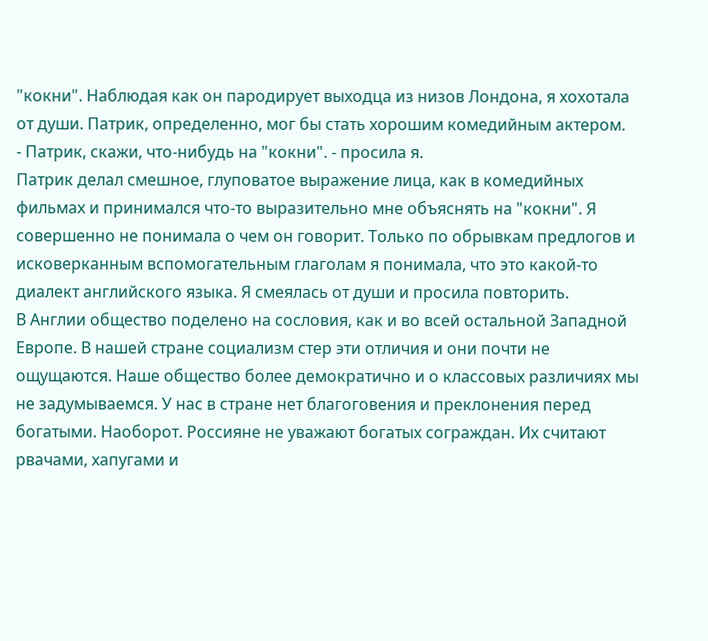"кокни". Наблюдая как он пародирует выходца из низов Лондона, я хохотала от души. Патрик, определенно, мог бы стать хорошим комедийным актером.
- Патрик, скажи, что-нибудь на "кокни". - просила я.
Патрик делал смешное, глуповатое выражение лица, как в комедийных фильмах и принимался что-то выразительно мне объяснять на "кокни". Я совершенно не понимала о чем он говорит. Только по обрывкам предлогов и исковерканным вспомогательным глаголам я понимала, что это какой-то диалект английского языка. Я смеялась от души и просила повторить.
В Англии общество поделено на сословия, как и во всей остальной Западной Европе. В нашей стране социализм стер эти отличия и они почти не ощущаются. Наше общество более демократично и о классовых различиях мы не задумываемся. У нас в стране нет благоговения и преклонения перед богатыми. Наоборот. Россияне не уважают богатых сограждан. Их считают рвачами, хапугами и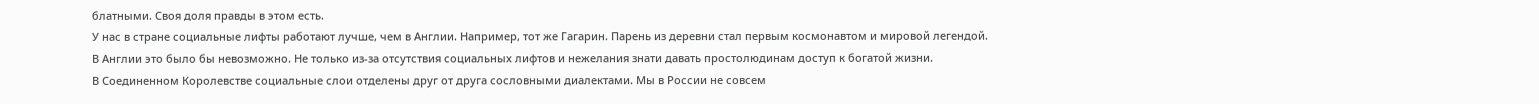блатными. Своя доля правды в этом есть.
У нас в стране социальные лифты работают лучше, чем в Англии. Например, тот же Гагарин. Парень из деревни стал первым космонавтом и мировой легендой.
В Англии это было бы невозможно. Не только из-за отсутствия социальных лифтов и нежелания знати давать простолюдинам доступ к богатой жизни.
В Соединенном Королевстве социальные слои отделены друг от друга сословными диалектами. Мы в России не совсем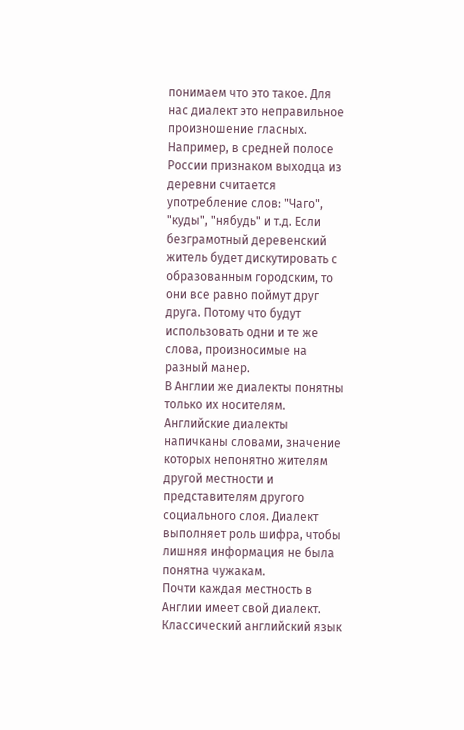понимаем что это такое. Для нас диалект это неправильное произношение гласных.
Например, в средней полосе России признаком выходца из деревни считается употребление слов: "Чаго", "куды", "нябудь" и т.д. Если безграмотный деревенский житель будет дискутировать с образованным городским, то они все равно поймут друг друга. Потому что будут использовать одни и те же слова, произносимые на разный манер.
В Англии же диалекты понятны только их носителям. Английские диалекты напичканы словами, значение которых непонятно жителям другой местности и представителям другого социального слоя. Диалект выполняет роль шифра, чтобы лишняя информация не была понятна чужакам.
Почти каждая местность в Англии имеет свой диалект. Классический английский язык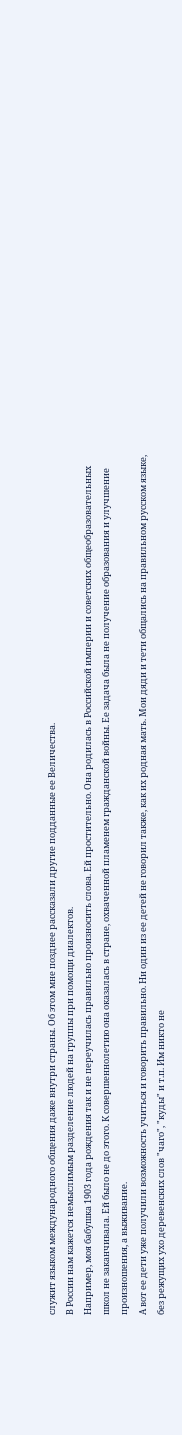служит языком международного общения даже внутри страны. Об этом мне позднее рассказали другие подданные ее Величества.
В России нам кажется немыслимым разделение людей на группы при помощи диалектов.
Например, моя бабушка 1903 года рождения так и не переучилась правильно произносить слова. Ей простительно. Она родилась в Российской империи и советских общеобразовательных школ не заканчивала. Ей было не до этого. К совершеннолетию она оказалась в стране, охваченной пламенем гражданской войны. Ее задача была не получение образования и улучшение произношения, а выживание.
А вот ее дети уже получили возможность учиться и говорить правильно. Ни один из ее детей не говорил также, как их родная мать. Мои дяди и тети общались на правильном русском языке, без режущих ухо деревенских слов "чаго", "куды" и т.п. Им никто не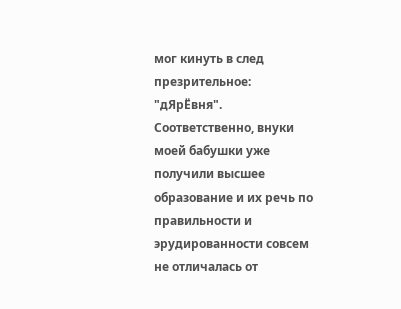мог кинуть в след презрительное: "дЯрЁвня".
Соответственно, внуки моей бабушки уже получили высшее образование и их речь по правильности и эрудированности совсем не отличалась от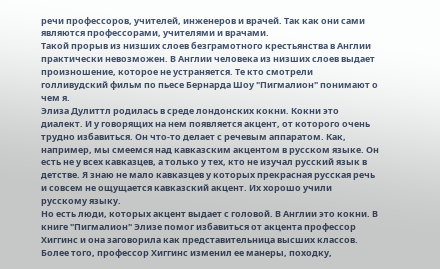речи профессоров, учителей, инженеров и врачей. Так как они сами являются профессорами, учителями и врачами.
Такой прорыв из низших слоев безграмотного крестьянства в Англии практически невозможен. В Англии человека из низших слоев выдает произношение, которое не устраняется. Те кто смотрели голливудский фильм по пьесе Бернарда Шоу "Пигмалион" понимают о чем я.
Элиза Дулиттл родилась в среде лондонских кокни. Кокни это диалект. И у говорящих на нем появляется акцент, от которого очень трудно избавиться. Он что-то делает с речевым аппаратом. Как, например, мы смеемся над кавказским акцентом в русском языке. Он есть не у всех кавказцев, а только у тех, кто не изучал русский язык в детстве. Я знаю не мало кавказцев у которых прекрасная русская речь и совсем не ощущается кавказский акцент. Их хорошо учили русскому языку.
Но есть люди, которых акцент выдает с головой. В Англии это кокни. В книге "Пигмалион" Элизе помог избавиться от акцента профессор Хиггинс и она заговорила как представительница высших классов. Более того, профессор Хиггинс изменил ее манеры, походку,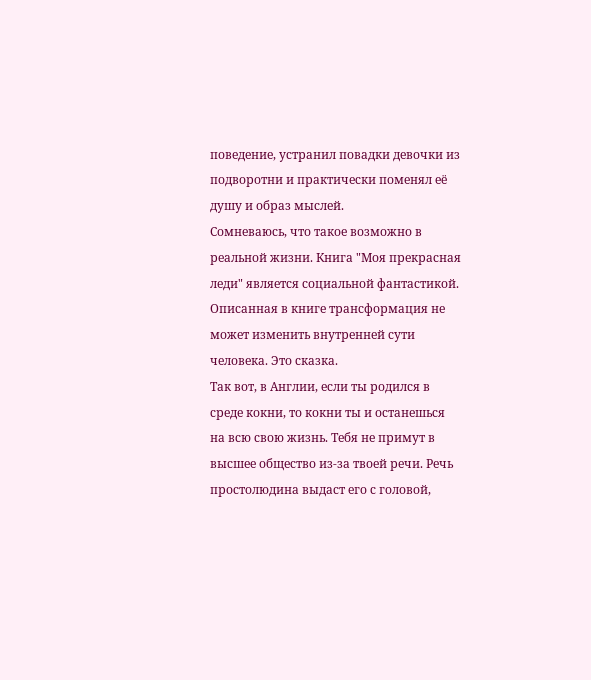поведение, устранил повадки девочки из подворотни и практически поменял её душу и образ мыслей.
Сомневаюсь, что такое возможно в реальной жизни. Книга "Моя прекрасная леди" является социальной фантастикой. Описанная в книге трансформация не может изменить внутренней сути человека. Это сказка.
Так вот, в Англии, если ты родился в среде кокни, то кокни ты и останешься на всю свою жизнь. Тебя не примут в высшее общество из-за твоей речи. Речь простолюдина выдаст его с головой,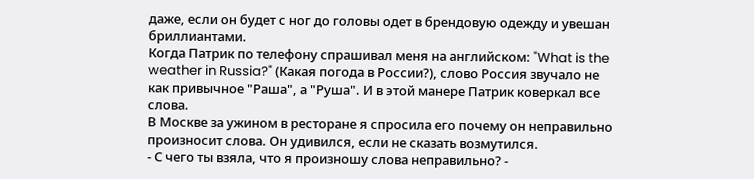даже, если он будет с ног до головы одет в брендовую одежду и увешан бриллиантами.
Когда Патрик по телефону спрашивал меня на английском: "What is the weather in Russia?" (Какая погода в России?), слово Россия звучало не как привычное "Раша", а "Руша". И в этой манере Патрик коверкал все слова.
В Москве за ужином в ресторане я спросила его почему он неправильно произносит слова. Он удивился, если не сказать возмутился.
- С чего ты взяла, что я произношу слова неправильно? -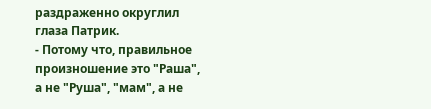раздраженно округлил глаза Патрик.
- Потому что, правильное произношение это "Раша", а не "Руша", "мам", а не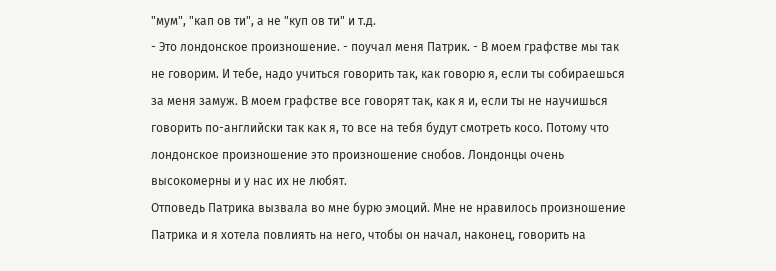"мум", "кап ов ти", а не "куп ов ти" и т.д.
- Это лондонское произношение. - поучал меня Патрик. - В моем графстве мы так не говорим. И тебе, надо учиться говорить так, как говорю я, если ты собираешься за меня замуж. В моем графстве все говорят так, как я и, если ты не научишься говорить по-английски так как я, то все на тебя будут смотреть косо. Потому что лондонское произношение это произношение снобов. Лондонцы очень высокомерны и у нас их не любят.
Отповедь Патрика вызвала во мне бурю эмоций. Мне не нравилось произношение Патрика и я хотела повлиять на него, чтобы он начал, наконец, говорить на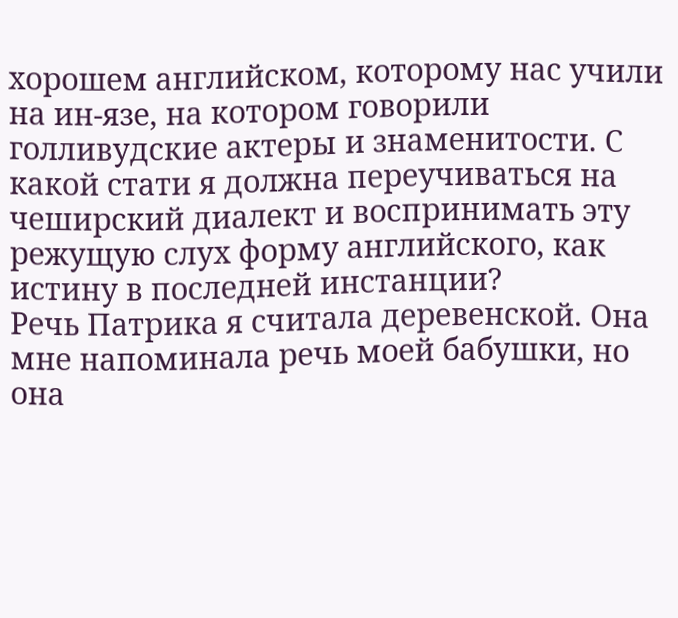хорошем английском, которому нас учили на ин-язе, на котором говорили голливудские актеры и знаменитости. С какой стати я должна переучиваться на чеширский диалект и воспринимать эту режущую слух форму английского, как истину в последней инстанции?
Речь Патрика я считала деревенской. Она мне напоминала речь моей бабушки, но она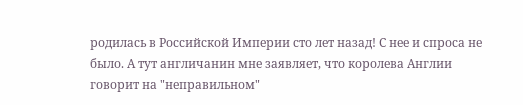родилась в Российской Империи сто лет назад! С нее и спроса не было. А тут англичанин мне заявляет, что королева Англии говорит на "неправильном"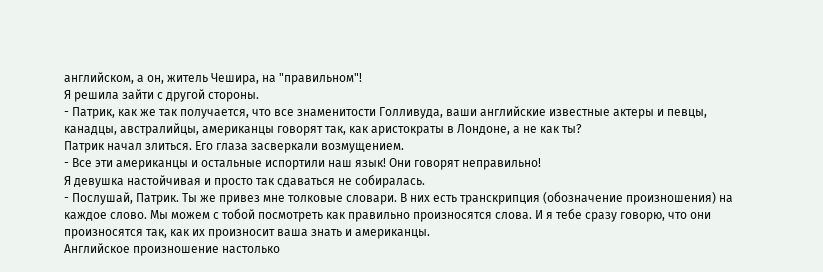английском, а он, житель Чешира, на "правильном"!
Я решила зайти с другой стороны.
- Патрик, как же так получается, что все знаменитости Голливуда, ваши английские известные актеры и певцы, канадцы, австралийцы, американцы говорят так, как аристократы в Лондоне, а не как ты?
Патрик начал злиться. Его глаза засверкали возмущением.
- Все эти американцы и остальные испортили наш язык! Они говорят неправильно!
Я девушка настойчивая и просто так сдаваться не собиралась.
- Послушай, Патрик. Ты же привез мне толковые словари. В них есть транскрипция (обозначение произношения) на каждое слово. Мы можем с тобой посмотреть как правильно произносятся слова. И я тебе сразу говорю, что они произносятся так, как их произносит ваша знать и американцы.
Английское произношение настолько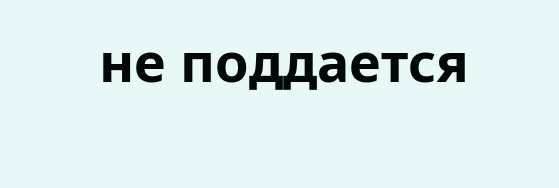не поддается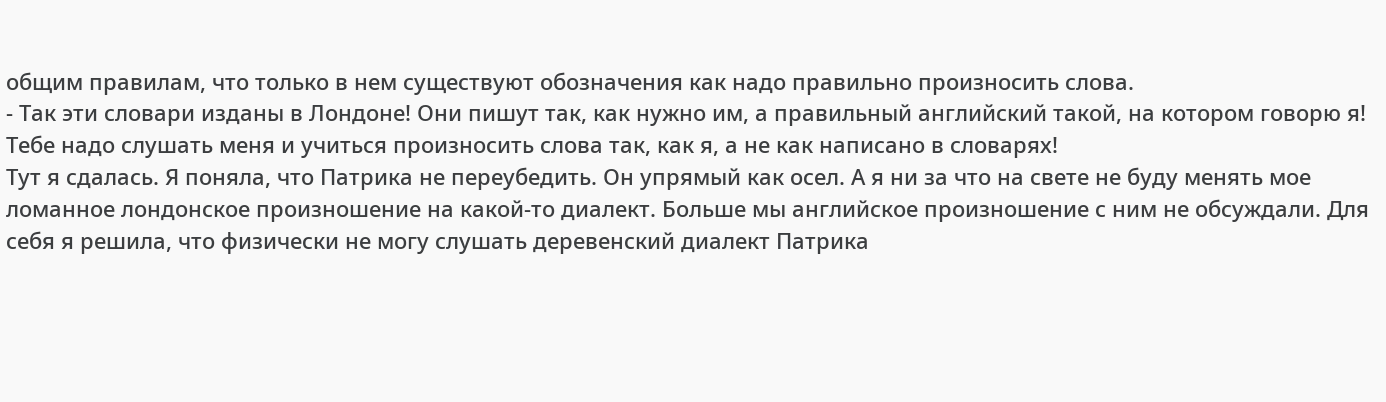общим правилам, что только в нем существуют обозначения как надо правильно произносить слова.
- Так эти словари изданы в Лондоне! Они пишут так, как нужно им, а правильный английский такой, на котором говорю я! Тебе надо слушать меня и учиться произносить слова так, как я, а не как написано в словарях!
Тут я сдалась. Я поняла, что Патрика не переубедить. Он упрямый как осел. А я ни за что на свете не буду менять мое ломанное лондонское произношение на какой-то диалект. Больше мы английское произношение с ним не обсуждали. Для себя я решила, что физически не могу слушать деревенский диалект Патрика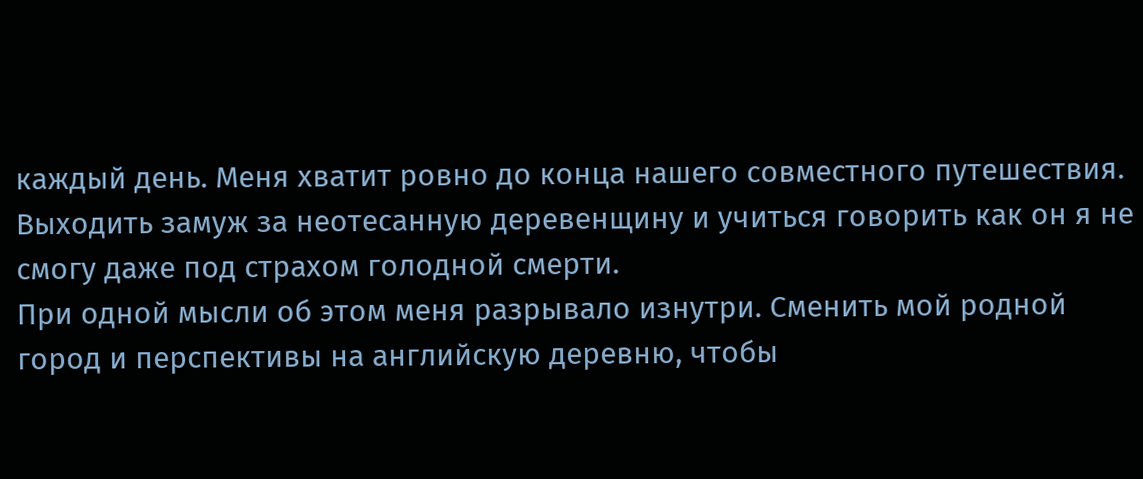каждый день. Меня хватит ровно до конца нашего совместного путешествия. Выходить замуж за неотесанную деревенщину и учиться говорить как он я не смогу даже под страхом голодной смерти.
При одной мысли об этом меня разрывало изнутри. Сменить мой родной город и перспективы на английскую деревню, чтобы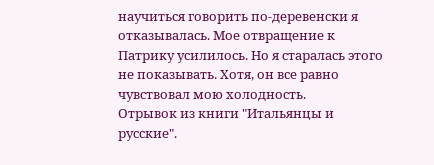научиться говорить по-деревенски я отказывалась. Мое отвращение к Патрику усилилось. Но я старалась этого не показывать. Хотя, он все равно чувствовал мою холодность.
Отрывок из книги "Итальянцы и русские".